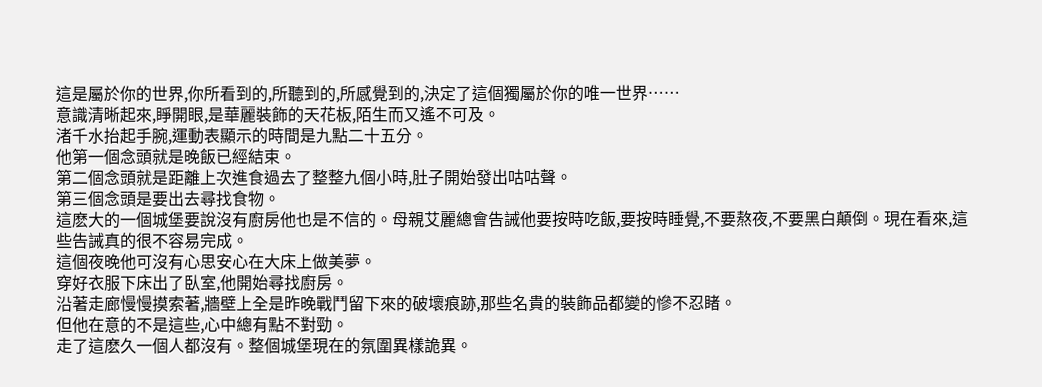這是屬於你的世界,你所看到的,所聽到的,所感覺到的,決定了這個獨屬於你的唯一世界……
意識清晰起來,睜開眼,是華麗裝飾的天花板,陌生而又遙不可及。
渚千水抬起手腕,運動表顯示的時間是九點二十五分。
他第一個念頭就是晚飯已經結束。
第二個念頭就是距離上次進食過去了整整九個小時,肚子開始發出咕咕聲。
第三個念頭是要出去尋找食物。
這麽大的一個城堡要說沒有廚房他也是不信的。母親艾麗總會告誡他要按時吃飯,要按時睡覺,不要熬夜,不要黑白顛倒。現在看來,這些告誡真的很不容易完成。
這個夜晚他可沒有心思安心在大床上做美夢。
穿好衣服下床出了臥室,他開始尋找廚房。
沿著走廊慢慢摸索著,牆壁上全是昨晚戰鬥留下來的破壞痕跡,那些名貴的裝飾品都變的慘不忍睹。
但他在意的不是這些,心中總有點不對勁。
走了這麽久一個人都沒有。整個城堡現在的氛圍異樣詭異。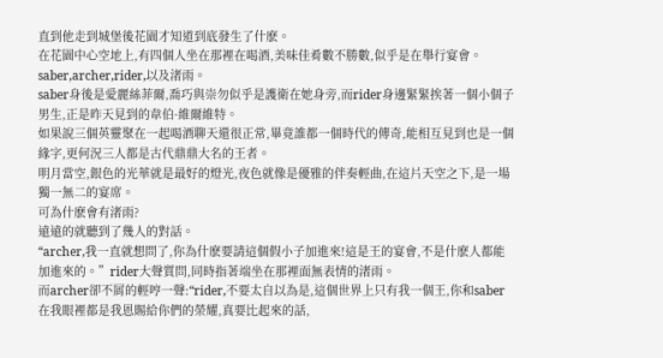直到他走到城堡後花園才知道到底發生了什麽。
在花園中心空地上,有四個人坐在那裡在喝酒,美味佳肴數不勝數,似乎是在舉行宴會。
saber,archer,rider,以及渚雨。
saber身後是愛麗絲菲爾,喬巧與崇勿似乎是護衛在她身旁,而rider身邊緊緊挨著一個小個子男生,正是昨天見到的韋伯·維爾維特。
如果說三個英靈聚在一起喝酒聊天還很正常,畢竟誰都一個時代的傳奇,能相互見到也是一個緣字,更何況三人都是古代鼎鼎大名的王者。
明月當空,銀色的光華就是最好的燈光,夜色就像是優雅的伴奏輕曲,在這片天空之下,是一場獨一無二的宴席。
可為什麽會有渚雨?
遠遠的就聽到了幾人的對話。
“archer,我一直就想問了,你為什麽要請這個假小子加進來!這是王的宴會,不是什麽人都能加進來的。”rider大聲質問,同時指著端坐在那裡面無表情的渚雨。
而archer卻不屑的輕哼一聲:“rider,不要太自以為是,這個世界上只有我一個王,你和saber在我眼裡都是我恩賜給你們的榮耀,真要比起來的話,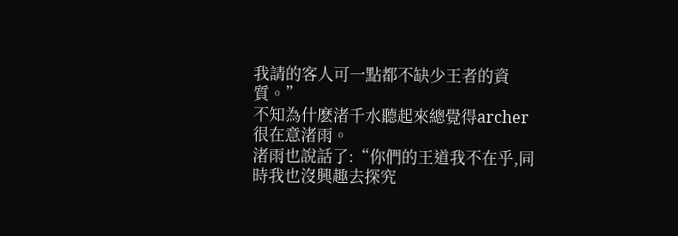我請的客人可一點都不缺少王者的資質。”
不知為什麽渚千水聽起來總覺得archer很在意渚雨。
渚雨也說話了:“你們的王道我不在乎,同時我也沒興趣去探究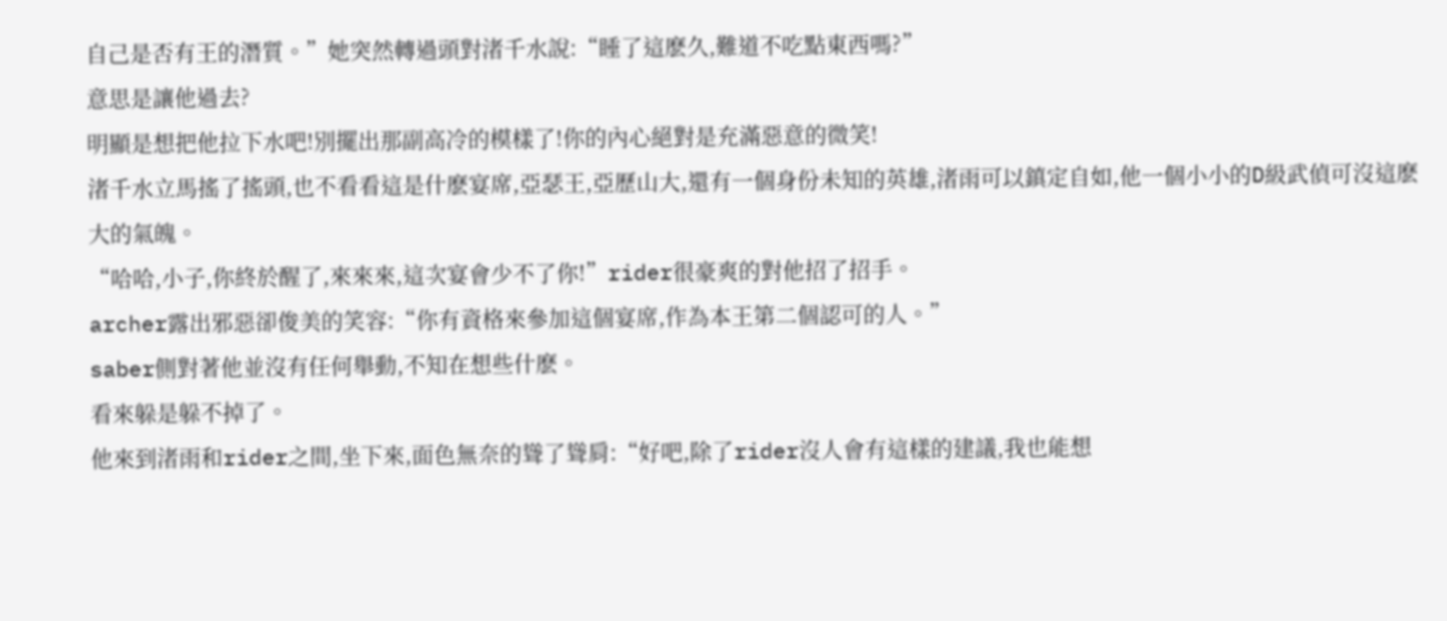自己是否有王的潛質。”她突然轉過頭對渚千水說:“睡了這麽久,難道不吃點東西嗎?”
意思是讓他過去?
明顯是想把他拉下水吧!別擺出那副高冷的模樣了!你的內心絕對是充滿惡意的微笑!
渚千水立馬搖了搖頭,也不看看這是什麽宴席,亞瑟王,亞歷山大,還有一個身份未知的英雄,渚雨可以鎮定自如,他一個小小的D級武偵可沒這麽大的氣魄。
“哈哈,小子,你終於醒了,來來來,這次宴會少不了你!”rider很豪爽的對他招了招手。
archer露出邪惡卻俊美的笑容:“你有資格來參加這個宴席,作為本王第二個認可的人。”
saber側對著他並沒有任何舉動,不知在想些什麽。
看來躲是躲不掉了。
他來到渚雨和rider之間,坐下來,面色無奈的聳了聳肩:“好吧,除了rider沒人會有這樣的建議,我也能想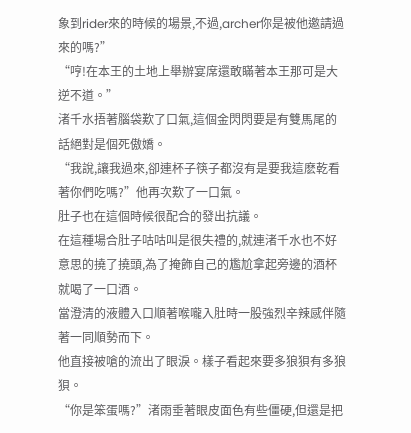象到rider來的時候的場景,不過,archer你是被他邀請過來的嗎?”
“哼!在本王的土地上舉辦宴席還敢瞞著本王那可是大逆不道。”
渚千水捂著腦袋歎了口氣,這個金閃閃要是有雙馬尾的話絕對是個死傲嬌。
“我說,讓我過來,卻連杯子筷子都沒有是要我這麽乾看著你們吃嗎?”他再次歎了一口氣。
肚子也在這個時候很配合的發出抗議。
在這種場合肚子咕咕叫是很失禮的,就連渚千水也不好意思的撓了撓頭,為了掩飾自己的尷尬拿起旁邊的酒杯就喝了一口酒。
當澄清的液體入口順著喉嚨入肚時一股強烈辛辣感伴隨著一同順勢而下。
他直接被嗆的流出了眼淚。樣子看起來要多狼狽有多狼狽。
“你是笨蛋嗎?”渚雨垂著眼皮面色有些僵硬,但還是把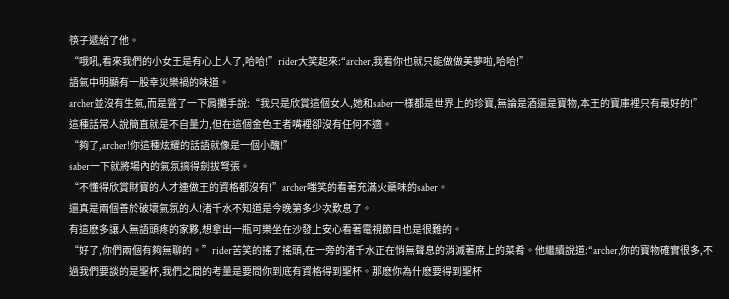筷子遞給了他。
“哦吼,看來我們的小女王是有心上人了,哈哈!”rider大笑起來:“archer,我看你也就只能做做美夢啦,哈哈!”
語氣中明顯有一股幸災樂禍的味道。
archer並沒有生氣,而是聳了一下肩攤手說:“我只是欣賞這個女人,她和saber一樣都是世界上的珍寶,無論是酒還是寶物,本王的寶庫裡只有最好的!”
這種話常人說簡直就是不自量力,但在這個金色王者嘴裡卻沒有任何不適。
“夠了,archer!你這種炫耀的話語就像是一個小醜!”
saber一下就將場內的氣氛搞得劍拔弩張。
“不懂得欣賞財寶的人才連做王的資格都沒有!”archer嗤笑的看著充滿火藥味的saber。
還真是兩個善於破壞氣氛的人!渚千水不知道是今晚第多少次歎息了。
有這麽多讓人無語頭疼的家夥,想拿出一瓶可樂坐在沙發上安心看著電視節目也是很難的。
“好了,你們兩個有夠無聊的。”rider苦笑的搖了搖頭,在一旁的渚千水正在悄無聲息的消滅著席上的菜肴。他繼續說道:“archer,你的寶物確實很多,不過我們要談的是聖杯,我們之間的考量是要問你到底有資格得到聖杯。那麽你為什麽要得到聖杯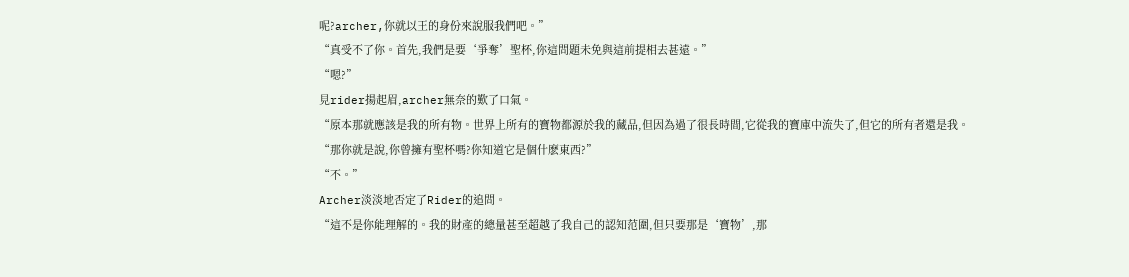呢?archer,你就以王的身份來說服我們吧。”
“真受不了你。首先,我們是要‘爭奪’聖杯,你這問題未免與這前提相去甚遠。”
“嗯?”
見rider揚起眉,archer無奈的歎了口氣。
“原本那就應該是我的所有物。世界上所有的寶物都源於我的藏品,但因為過了很長時間,它從我的寶庫中流失了,但它的所有者還是我。
“那你就是說,你曾擁有聖杯嗎?你知道它是個什麽東西?”
“不。”
Archer淡淡地否定了Rider的追問。
“這不是你能理解的。我的財產的總量甚至超越了我自己的認知范圍,但只要那是‘寶物’,那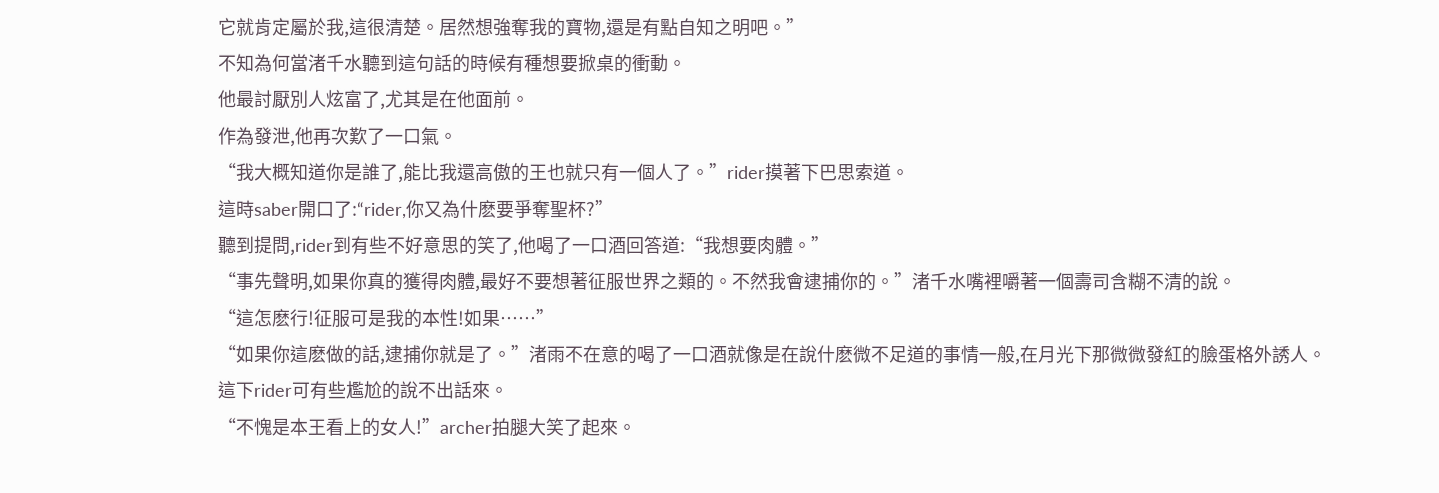它就肯定屬於我,這很清楚。居然想強奪我的寶物,還是有點自知之明吧。”
不知為何當渚千水聽到這句話的時候有種想要掀桌的衝動。
他最討厭別人炫富了,尤其是在他面前。
作為發泄,他再次歎了一口氣。
“我大概知道你是誰了,能比我還高傲的王也就只有一個人了。”rider摸著下巴思索道。
這時saber開口了:“rider,你又為什麽要爭奪聖杯?”
聽到提問,rider到有些不好意思的笑了,他喝了一口酒回答道:“我想要肉體。”
“事先聲明,如果你真的獲得肉體,最好不要想著征服世界之類的。不然我會逮捕你的。”渚千水嘴裡嚼著一個壽司含糊不清的說。
“這怎麽行!征服可是我的本性!如果……”
“如果你這麽做的話,逮捕你就是了。”渚雨不在意的喝了一口酒就像是在說什麽微不足道的事情一般,在月光下那微微發紅的臉蛋格外誘人。
這下rider可有些尷尬的說不出話來。
“不愧是本王看上的女人!”archer拍腿大笑了起來。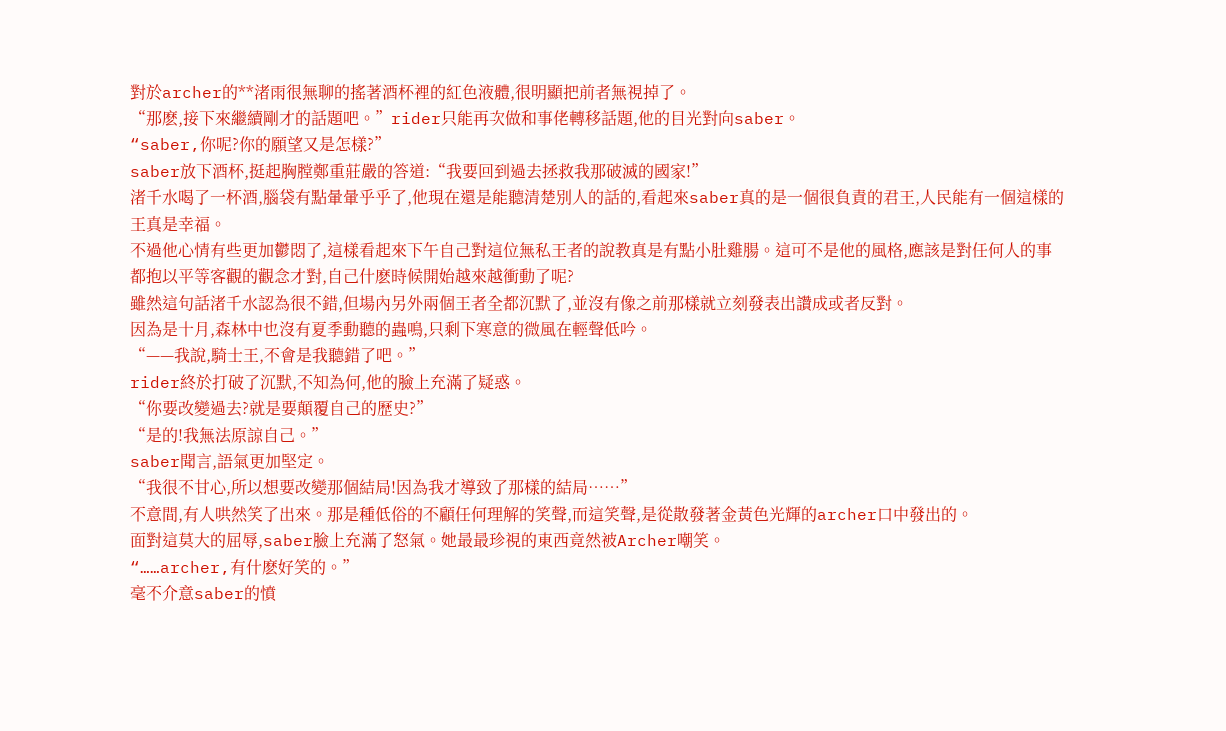對於archer的**渚雨很無聊的搖著酒杯裡的紅色液體,很明顯把前者無視掉了。
“那麽,接下來繼續剛才的話題吧。”rider只能再次做和事佬轉移話題,他的目光對向saber。
“saber,你呢?你的願望又是怎樣?”
saber放下酒杯,挺起胸膛鄭重莊嚴的答道:“我要回到過去拯救我那破滅的國家!”
渚千水喝了一杯酒,腦袋有點暈暈乎乎了,他現在還是能聽清楚別人的話的,看起來saber真的是一個很負責的君王,人民能有一個這樣的王真是幸福。
不過他心情有些更加鬱悶了,這樣看起來下午自己對這位無私王者的說教真是有點小肚雞腸。這可不是他的風格,應該是對任何人的事都抱以平等客觀的觀念才對,自己什麽時候開始越來越衝動了呢?
雖然這句話渚千水認為很不錯,但場內另外兩個王者全都沉默了,並沒有像之前那樣就立刻發表出讚成或者反對。
因為是十月,森林中也沒有夏季動聽的蟲鳴,只剩下寒意的微風在輕聲低吟。
“——我說,騎士王,不會是我聽錯了吧。”
rider終於打破了沉默,不知為何,他的臉上充滿了疑惑。
“你要改變過去?就是要顛覆自己的歷史?”
“是的!我無法原諒自己。”
saber聞言,語氣更加堅定。
“我很不甘心,所以想要改變那個結局!因為我才導致了那樣的結局……”
不意間,有人哄然笑了出來。那是種低俗的不顧任何理解的笑聲,而這笑聲,是從散發著金黃色光輝的archer口中發出的。
面對這莫大的屈辱,saber臉上充滿了怒氣。她最最珍視的東西竟然被Archer嘲笑。
“……archer,有什麽好笑的。”
毫不介意saber的憤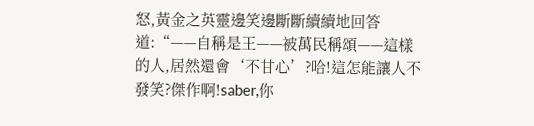怒,黃金之英靈邊笑邊斷斷續續地回答道:“——自稱是王——被萬民稱頌——這樣的人,居然還會‘不甘心’?哈!這怎能讓人不發笑?傑作啊!saber,你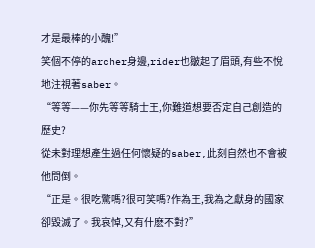才是最棒的小醜!”
笑個不停的archer身邊,rider也皺起了眉頭,有些不悅地注視著saber。
“等等——你先等等騎士王,你難道想要否定自己創造的歷史?
從未對理想產生過任何懷疑的saber,此刻自然也不會被他問倒。
“正是。很吃驚嗎?很可笑嗎?作為王,我為之獻身的國家卻毀滅了。我哀悼,又有什麽不對?”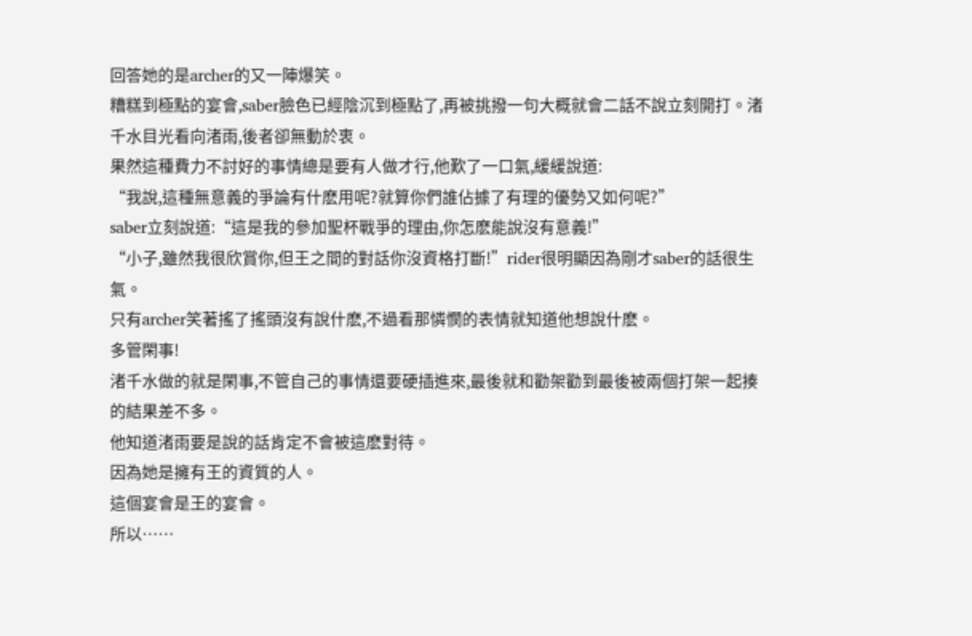回答她的是archer的又一陣爆笑。
糟糕到極點的宴會,saber臉色已經陰沉到極點了,再被挑撥一句大概就會二話不說立刻開打。渚千水目光看向渚雨,後者卻無動於衷。
果然這種費力不討好的事情總是要有人做才行,他歎了一口氣,緩緩說道:
“我說,這種無意義的爭論有什麽用呢?就算你們誰佔據了有理的優勢又如何呢?”
saber立刻說道:“這是我的參加聖杯戰爭的理由,你怎麽能說沒有意義!”
“小子,雖然我很欣賞你,但王之間的對話你沒資格打斷!”rider很明顯因為剛才saber的話很生氣。
只有archer笑著搖了搖頭沒有說什麽,不過看那憐憫的表情就知道他想說什麽。
多管閑事!
渚千水做的就是閑事,不管自己的事情還要硬插進來,最後就和勸架勸到最後被兩個打架一起揍的結果差不多。
他知道渚雨要是說的話肯定不會被這麽對待。
因為她是擁有王的資質的人。
這個宴會是王的宴會。
所以……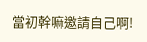當初幹嘛邀請自己啊!